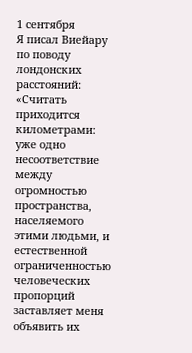1 сентября
Я писал Виейару по поводу лондонских расстояний: «Считать приходится километрами: уже одно несоответствие между огромностью пространства, населяемого этими людьми, и естественной ограниченностью человеческих пропорций заставляет меня объявить их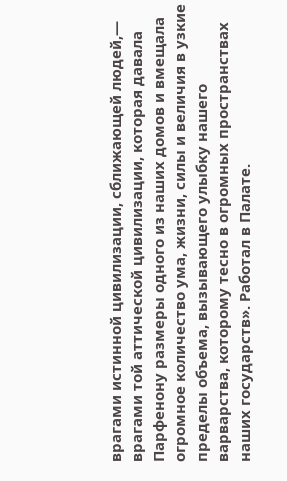врагами истинной цивилизации, сближающей людей,— врагами той аттической цивилизации, которая давала Парфенону размеры одного из наших домов и вмещала огромное количество ума, жизни, силы и величия в узкие пределы объема, вызывающего улыбку нашего варварства, которому тесно в огромных пространствах наших государств». Работал в Палате.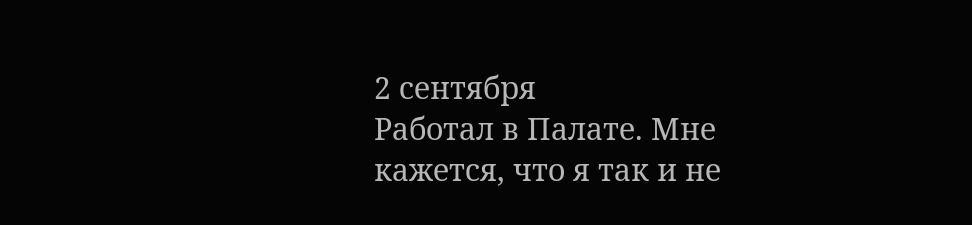2 сентября
Работал в Палате. Мне кажется, что я так и не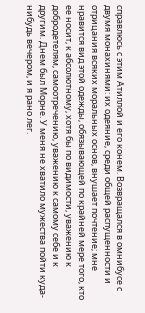справлюсь с этим Атиллой и его конем. Возвращался в омнибусе с двумя монахинями: их одеяние, среди общей распущенности и отрицания всяких моральных основ, внушает почтение; мне нравится вид этой одежды, обязывающей по крайней мере того, кто ее носит, к абсолютному, хотя бы по видимости, уважению к добродетелям, самоотречению, уважению к самому себе и к другим. Днем был Морне. У меня не хватило мужества пойти куда-нибудь вечером, и я рано лег.